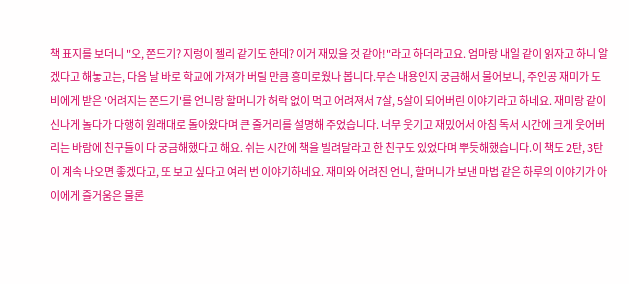책 표지를 보더니 "오, 쫀드기? 지렁이 젤리 같기도 한데? 이거 재밌을 것 같아!"라고 하더라고요. 엄마랑 내일 같이 읽자고 하니 알겠다고 해놓고는, 다음 날 바로 학교에 가져가 버릴 만큼 흥미로웠나 봅니다.무슨 내용인지 궁금해서 물어보니, 주인공 재미가 도비에게 받은 '어려지는 쫀드기'를 언니랑 할머니가 허락 없이 먹고 어려져서 7살, 5살이 되어버린 이야기라고 하네요. 재미랑 같이 신나게 놀다가 다행히 원래대로 돌아왔다며 큰 줄거리를 설명해 주었습니다. 너무 웃기고 재밌어서 아침 독서 시간에 크게 웃어버리는 바람에 친구들이 다 궁금해했다고 해요. 쉬는 시간에 책을 빌려달라고 한 친구도 있었다며 뿌듯해했습니다.이 책도 2탄, 3탄이 계속 나오면 좋겠다고, 또 보고 싶다고 여러 번 이야기하네요. 재미와 어려진 언니, 할머니가 보낸 마법 같은 하루의 이야기가 아이에게 즐거움은 물론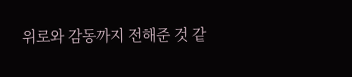위로와 감동까지 전해준 것 같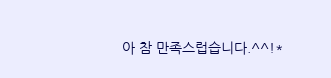아 참 만족스럽습니다.^^!*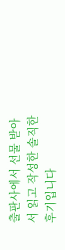출판사에서 선물 받아서 읽고 작성한 솔직한 후기입니다